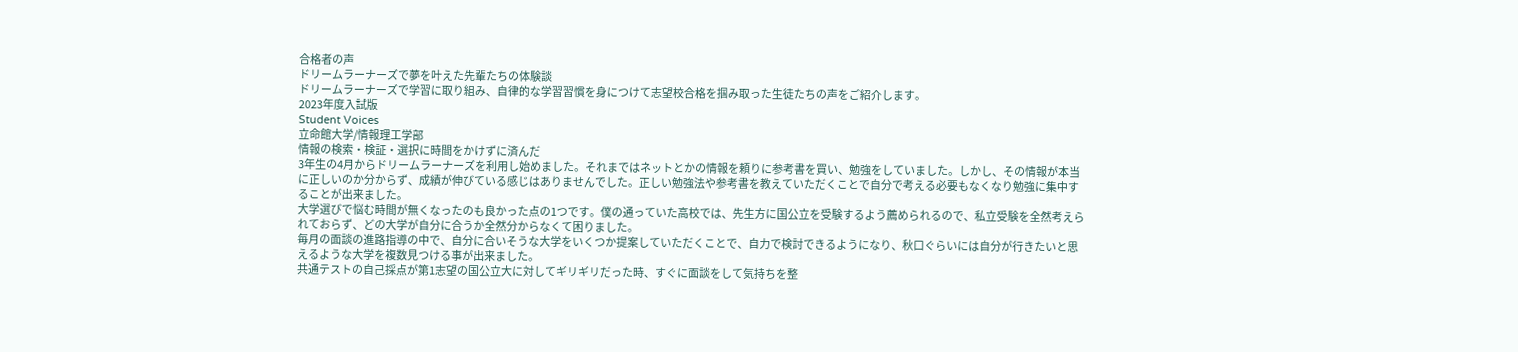合格者の声
ドリームラーナーズで夢を叶えた先輩たちの体験談
ドリームラーナーズで学習に取り組み、自律的な学習習慣を身につけて志望校合格を掴み取った生徒たちの声をご紹介します。
2023年度入試版
Student Voices
立命館大学/情報理工学部
情報の検索・検証・選択に時間をかけずに済んだ
3年生の4月からドリームラーナーズを利用し始めました。それまではネットとかの情報を頼りに参考書を買い、勉強をしていました。しかし、その情報が本当に正しいのか分からず、成績が伸びている感じはありませんでした。正しい勉強法や参考書を教えていただくことで自分で考える必要もなくなり勉強に集中することが出来ました。
大学選びで悩む時間が無くなったのも良かった点の1つです。僕の通っていた高校では、先生方に国公立を受験するよう薦められるので、私立受験を全然考えられておらず、どの大学が自分に合うか全然分からなくて困りました。
毎月の面談の進路指導の中で、自分に合いそうな大学をいくつか提案していただくことで、自力で検討できるようになり、秋口ぐらいには自分が行きたいと思えるような大学を複数見つける事が出来ました。
共通テストの自己採点が第1志望の国公立大に対してギリギリだった時、すぐに面談をして気持ちを整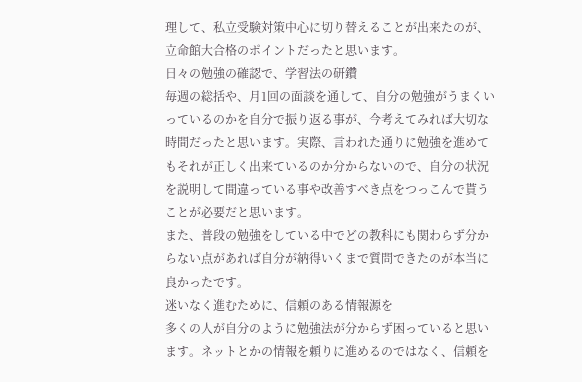理して、私立受験対策中心に切り替えることが出来たのが、立命館大合格のポイントだったと思います。
日々の勉強の確認で、学習法の研鑽
毎週の総括や、月1回の面談を通して、自分の勉強がうまくいっているのかを自分で振り返る事が、今考えてみれば大切な時間だったと思います。実際、言われた通りに勉強を進めてもそれが正しく出来ているのか分からないので、自分の状況を説明して間違っている事や改善すべき点をつっこんで貰うことが必要だと思います。
また、普段の勉強をしている中でどの教科にも関わらず分からない点があれば自分が納得いくまで質問できたのが本当に良かったです。
迷いなく進むために、信頼のある情報源を
多くの人が自分のように勉強法が分からず困っていると思います。ネットとかの情報を頼りに進めるのではなく、信頼を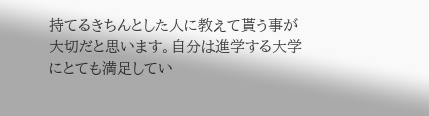持てるきちんとした人に教えて貰う事が大切だと思います。自分は進学する大学にとても満足してい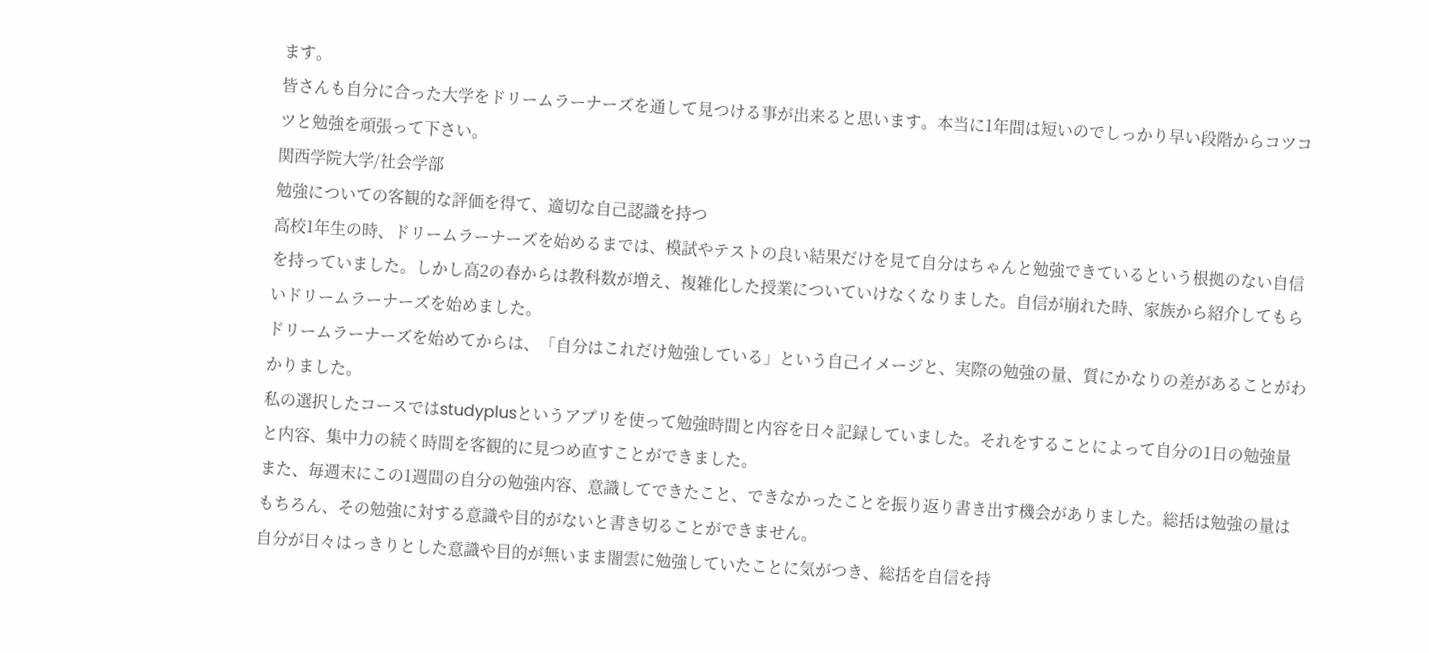ます。
皆さんも自分に合った大学をドリームラーナーズを通して見つける事が出来ると思います。本当に1年間は短いのでしっかり早い段階からコツコツと勉強を頑張って下さい。
関西学院大学/社会学部
勉強についての客観的な評価を得て、適切な自己認識を持つ
高校1年生の時、ドリームラーナーズを始めるまでは、模試やテストの良い結果だけを見て自分はちゃんと勉強できているという根拠のない自信を持っていました。しかし高2の春からは教科数が増え、複雑化した授業についていけなくなりました。自信が崩れた時、家族から紹介してもらいドリームラーナーズを始めました。
ドリームラーナーズを始めてからは、「自分はこれだけ勉強している」という自己イメージと、実際の勉強の量、質にかなりの差があることがわかりました。
私の選択したコースではstudyplusというアプリを使って勉強時間と内容を日々記録していました。それをすることによって自分の1日の勉強量と内容、集中力の続く時間を客観的に見つめ直すことができました。
また、毎週末にこの1週間の自分の勉強内容、意識してできたこと、できなかったことを振り返り書き出す機会がありました。総括は勉強の量はもちろん、その勉強に対する意識や目的がないと書き切ることができません。
自分が日々はっきりとした意識や目的が無いまま闇雲に勉強していたことに気がつき、総括を自信を持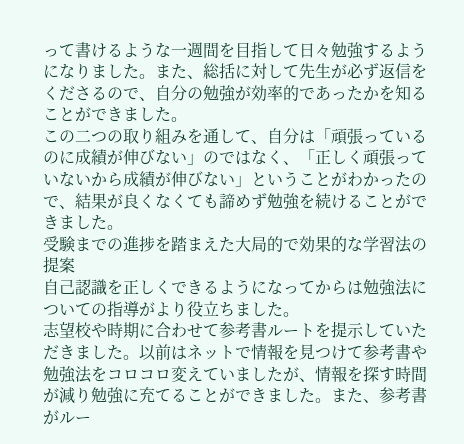って書けるような一週間を目指して日々勉強するようになりました。また、総括に対して先生が必ず返信をくださるので、自分の勉強が効率的であったかを知ることができました。
この二つの取り組みを通して、自分は「頑張っているのに成績が伸びない」のではなく、「正しく頑張っていないから成績が伸びない」ということがわかったので、結果が良くなくても諦めず勉強を続けることができました。
受験までの進捗を踏まえた大局的で効果的な学習法の提案
自己認識を正しくできるようになってからは勉強法についての指導がより役立ちました。
志望校や時期に合わせて参考書ルートを提示していただきました。以前はネットで情報を見つけて参考書や勉強法をコロコロ変えていましたが、情報を探す時間が減り勉強に充てることができました。また、参考書がルー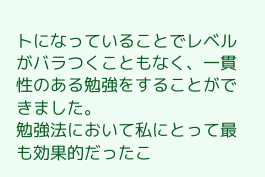トになっていることでレベルがバラつくこともなく、一貫性のある勉強をすることができました。
勉強法において私にとって最も効果的だったこ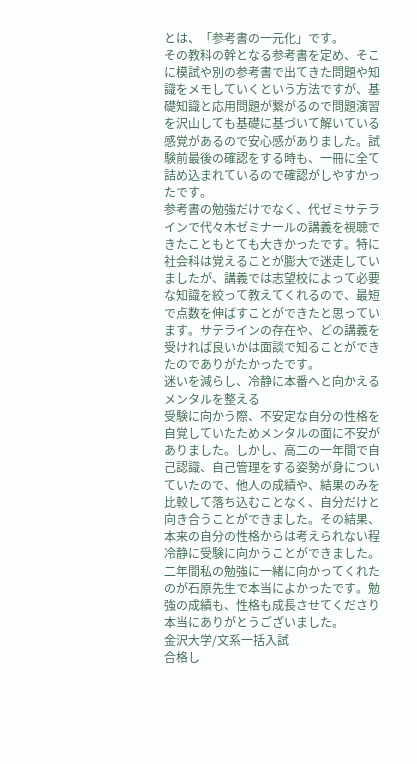とは、「参考書の一元化」です。
その教科の幹となる参考書を定め、そこに模試や別の参考書で出てきた問題や知識をメモしていくという方法ですが、基礎知識と応用問題が繋がるので問題演習を沢山しても基礎に基づいて解いている感覚があるので安心感がありました。試験前最後の確認をする時も、一冊に全て詰め込まれているので確認がしやすかったです。
参考書の勉強だけでなく、代ゼミサテラインで代々木ゼミナールの講義を視聴できたこともとても大きかったです。特に社会科は覚えることが膨大で迷走していましたが、講義では志望校によって必要な知識を絞って教えてくれるので、最短で点数を伸ばすことができたと思っています。サテラインの存在や、どの講義を受ければ良いかは面談で知ることができたのでありがたかったです。
迷いを減らし、冷静に本番へと向かえるメンタルを整える
受験に向かう際、不安定な自分の性格を自覚していたためメンタルの面に不安がありました。しかし、高二の一年間で自己認識、自己管理をする姿勢が身についていたので、他人の成績や、結果のみを比較して落ち込むことなく、自分だけと向き合うことができました。その結果、本来の自分の性格からは考えられない程冷静に受験に向かうことができました。
二年間私の勉強に一緒に向かってくれたのが石原先生で本当によかったです。勉強の成績も、性格も成長させてくださり本当にありがとうございました。
金沢大学/文系一括入試
合格し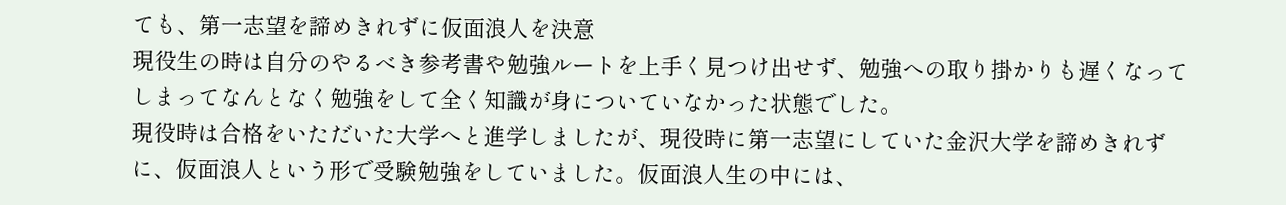ても、第一志望を諦めきれずに仮面浪人を決意
現役生の時は自分のやるべき参考書や勉強ルートを上手く見つけ出せず、勉強への取り掛かりも遅くなってしまってなんとなく勉強をして全く知識が身についていなかった状態でした。
現役時は合格をいただいた大学へと進学しましたが、現役時に第一志望にしていた金沢大学を諦めきれずに、仮面浪人という形で受験勉強をしていました。仮面浪人生の中には、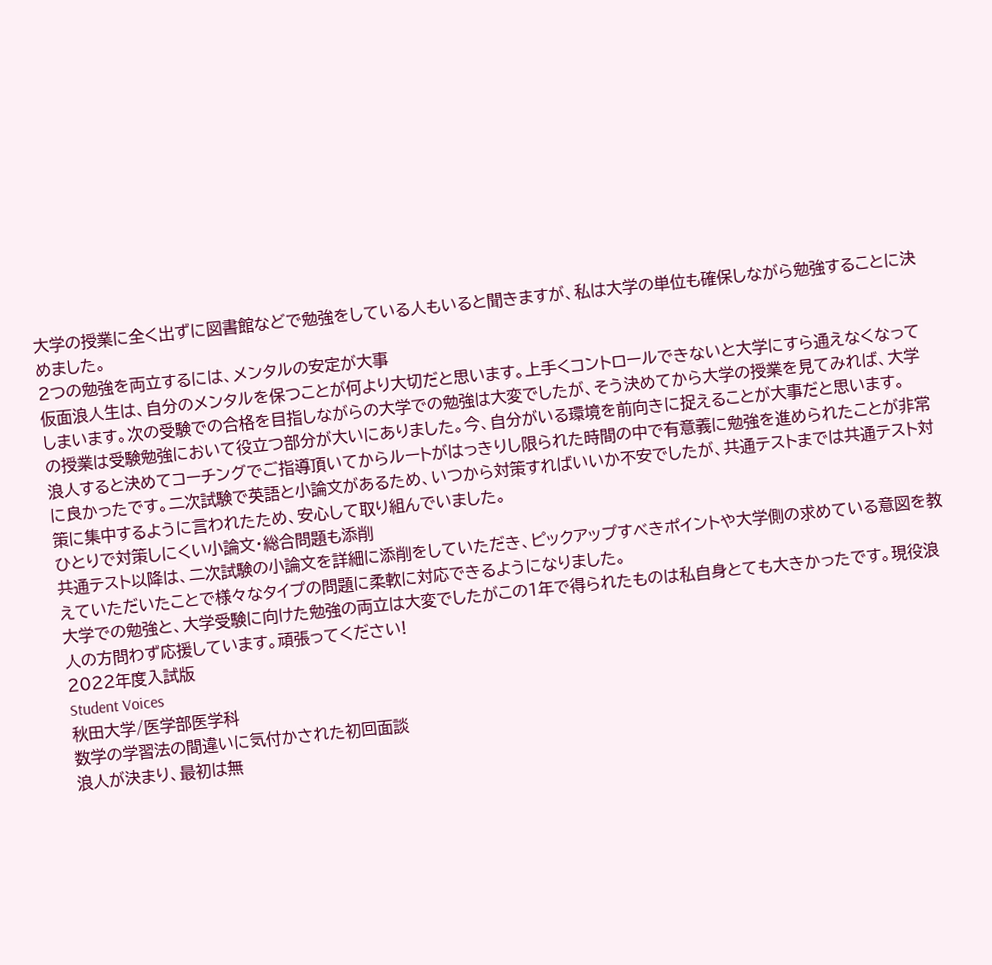大学の授業に全く出ずに図書館などで勉強をしている人もいると聞きますが、私は大学の単位も確保しながら勉強することに決めました。
2つの勉強を両立するには、メンタルの安定が大事
仮面浪人生は、自分のメンタルを保つことが何より大切だと思います。上手くコントロールできないと大学にすら通えなくなってしまいます。次の受験での合格を目指しながらの大学での勉強は大変でしたが、そう決めてから大学の授業を見てみれば、大学の授業は受験勉強において役立つ部分が大いにありました。今、自分がいる環境を前向きに捉えることが大事だと思います。
浪人すると決めてコーチングでご指導頂いてからルートがはっきりし限られた時間の中で有意義に勉強を進められたことが非常に良かったです。二次試験で英語と小論文があるため、いつから対策すればいいか不安でしたが、共通テストまでは共通テスト対策に集中するように言われたため、安心して取り組んでいました。
ひとりで対策しにくい小論文・総合問題も添削
共通テスト以降は、二次試験の小論文を詳細に添削をしていただき、ピックアップすべきポイントや大学側の求めている意図を教えていただいたことで様々なタイプの問題に柔軟に対応できるようになりました。
大学での勉強と、大学受験に向けた勉強の両立は大変でしたがこの1年で得られたものは私自身とても大きかったです。現役浪人の方問わず応援しています。頑張ってください!
2022年度入試版
Student Voices
秋田大学/医学部医学科
数学の学習法の間違いに気付かされた初回面談
浪人が決まり、最初は無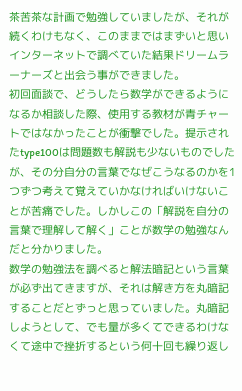茶苦茶な計画で勉強していましたが、それが続くわけもなく、このままではまずいと思いインターネットで調べていた結果ドリームラーナーズと出会う事ができました。
初回面談で、どうしたら数学ができるようになるか相談した際、使用する教材が青チャートではなかったことが衝撃でした。提示されたtype100は問題数も解説も少ないものでしたが、その分自分の言葉でなぜこうなるのかを1つずつ考えて覚えていかなければいけないことが苦痛でした。しかしこの「解説を自分の言葉で理解して解く」ことが数学の勉強なんだと分かりました。
数学の勉強法を調べると解法暗記という言葉が必ず出てきますが、それは解き方を丸暗記することだとずっと思っていました。丸暗記しようとして、でも量が多くてできるわけなくて途中で挫折するという何十回も繰り返し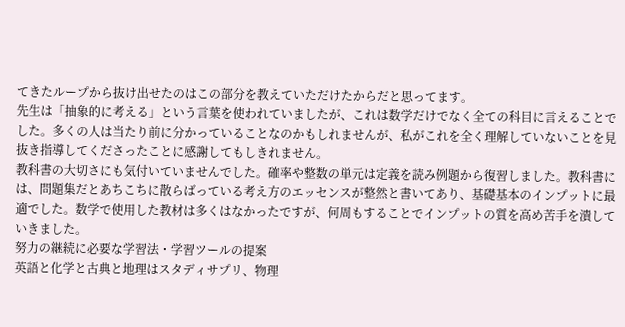てきたループから抜け出せたのはこの部分を教えていただけたからだと思ってます。
先生は「抽象的に考える」という言葉を使われていましたが、これは数学だけでなく全ての科目に言えることでした。多くの人は当たり前に分かっていることなのかもしれませんが、私がこれを全く理解していないことを見抜き指導してくださったことに感謝してもしきれません。
教科書の大切さにも気付いていませんでした。確率や整数の単元は定義を読み例題から復習しました。教科書には、問題集だとあちこちに散らばっている考え方のエッセンスが整然と書いてあり、基礎基本のインプットに最適でした。数学で使用した教材は多くはなかったですが、何周もすることでインプットの質を高め苦手を潰していきました。
努力の継続に必要な学習法・学習ツールの提案
英語と化学と古典と地理はスタディサプリ、物理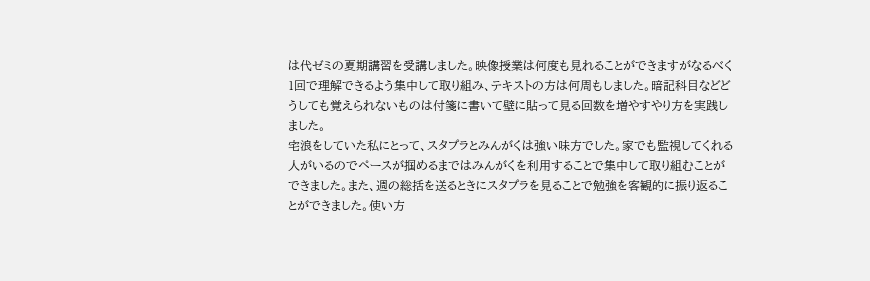は代ゼミの夏期講習を受講しました。映像授業は何度も見れることができますがなるべく1回で理解できるよう集中して取り組み、テキストの方は何周もしました。暗記科目などどうしても覚えられないものは付箋に書いて壁に貼って見る回数を増やすやり方を実践しました。
宅浪をしていた私にとって、スタプラとみんがくは強い味方でした。家でも監視してくれる人がいるのでペースが掴めるまではみんがくを利用することで集中して取り組むことができました。また、週の総括を送るときにスタプラを見ることで勉強を客観的に振り返ることができました。使い方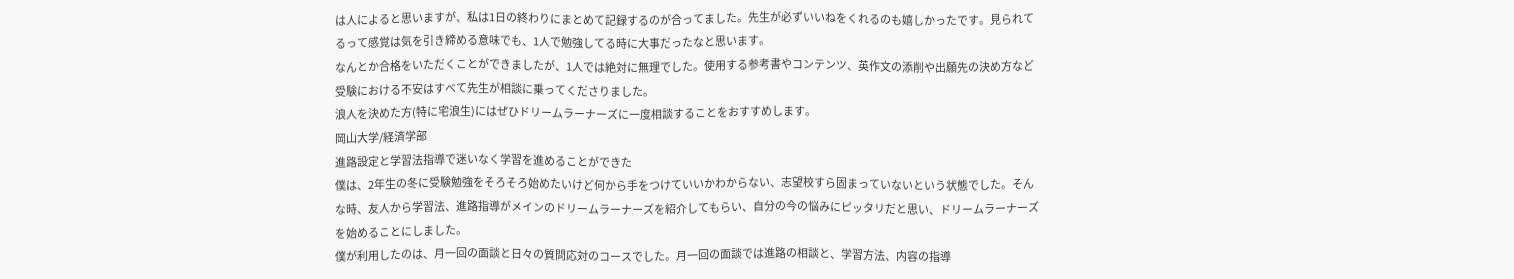は人によると思いますが、私は1日の終わりにまとめて記録するのが合ってました。先生が必ずいいねをくれるのも嬉しかったです。見られてるって感覚は気を引き締める意味でも、1人で勉強してる時に大事だったなと思います。
なんとか合格をいただくことができましたが、1人では絶対に無理でした。使用する参考書やコンテンツ、英作文の添削や出願先の決め方など受験における不安はすべて先生が相談に乗ってくださりました。
浪人を決めた方(特に宅浪生)にはぜひドリームラーナーズに一度相談することをおすすめします。
岡山大学/経済学部
進路設定と学習法指導で迷いなく学習を進めることができた
僕は、2年生の冬に受験勉強をそろそろ始めたいけど何から手をつけていいかわからない、志望校すら固まっていないという状態でした。そんな時、友人から学習法、進路指導がメインのドリームラーナーズを紹介してもらい、自分の今の悩みにピッタリだと思い、ドリームラーナーズを始めることにしました。
僕が利用したのは、月一回の面談と日々の質問応対のコースでした。月一回の面談では進路の相談と、学習方法、内容の指導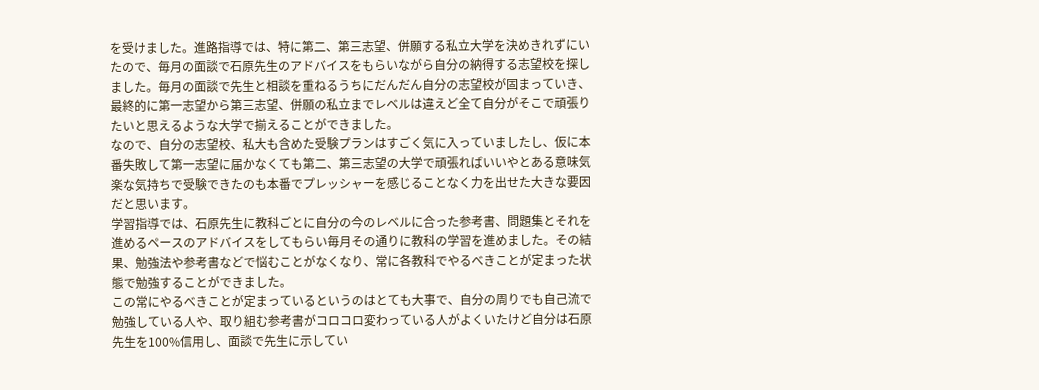を受けました。進路指導では、特に第二、第三志望、併願する私立大学を決めきれずにいたので、毎月の面談で石原先生のアドバイスをもらいながら自分の納得する志望校を探しました。毎月の面談で先生と相談を重ねるうちにだんだん自分の志望校が固まっていき、最終的に第一志望から第三志望、併願の私立までレベルは違えど全て自分がそこで頑張りたいと思えるような大学で揃えることができました。
なので、自分の志望校、私大も含めた受験プランはすごく気に入っていましたし、仮に本番失敗して第一志望に届かなくても第二、第三志望の大学で頑張ればいいやとある意味気楽な気持ちで受験できたのも本番でプレッシャーを感じることなく力を出せた大きな要因だと思います。
学習指導では、石原先生に教科ごとに自分の今のレベルに合った参考書、問題集とそれを進めるペースのアドバイスをしてもらい毎月その通りに教科の学習を進めました。その結果、勉強法や参考書などで悩むことがなくなり、常に各教科でやるべきことが定まった状態で勉強することができました。
この常にやるべきことが定まっているというのはとても大事で、自分の周りでも自己流で勉強している人や、取り組む参考書がコロコロ変わっている人がよくいたけど自分は石原先生を100%信用し、面談で先生に示してい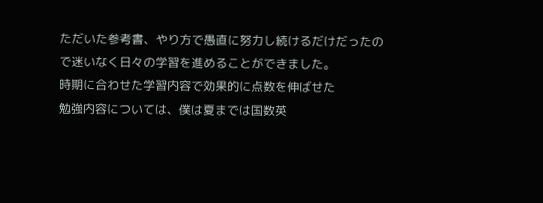ただいた参考書、やり方で愚直に努力し続けるだけだったので迷いなく日々の学習を進めることができました。
時期に合わせた学習内容で効果的に点数を伸ばせた
勉強内容については、僕は夏までは国数英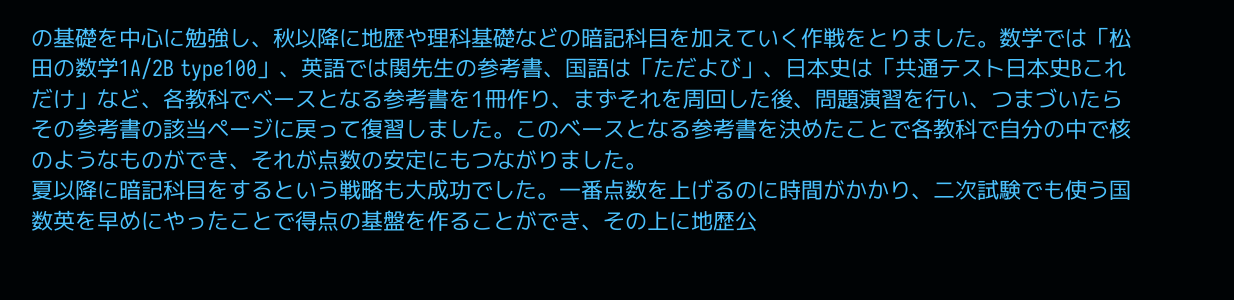の基礎を中心に勉強し、秋以降に地歴や理科基礎などの暗記科目を加えていく作戦をとりました。数学では「松田の数学1A/2B type100」、英語では関先生の参考書、国語は「ただよび」、日本史は「共通テスト日本史Bこれだけ」など、各教科でベースとなる参考書を1冊作り、まずそれを周回した後、問題演習を行い、つまづいたらその参考書の該当ページに戻って復習しました。このベースとなる参考書を決めたことで各教科で自分の中で核のようなものができ、それが点数の安定にもつながりました。
夏以降に暗記科目をするという戦略も大成功でした。一番点数を上げるのに時間がかかり、二次試験でも使う国数英を早めにやったことで得点の基盤を作ることができ、その上に地歴公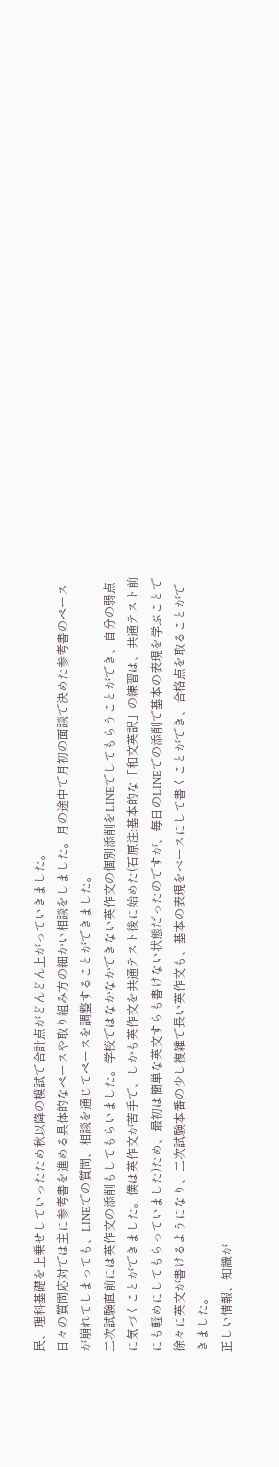民、理科基礎を上乗せしていったため秋以降の模試で合計点がどんどん上がっていきました。
日々の質問応対では主に参考書を進める具体的なペースや取り組み方の細かい相談をしました。月の途中で月初の面談で決めた参考書のペースが崩れてしまっても、LINEでの質問、相談を通じてペースを調整することができました。
二次試験直前には英作文の添削もしてもらいました。学校ではなかなかできない英作文の個別添削をLINEでしてもらうことができ、自分の弱点に気づくことができました。僕は英作文が苦手で、しかも英作文を共通テスト後に始めた(石原注:基本的な「和文英訳」の練習は、共通テスト前にも軽めにしてもらっていました)ため、最初は簡単な英文すらも書けない状態だったのですが、毎日のLINEでの添削で基本の表現を学ぶことで徐々に英文が書けるようになり、二次試験本番の少し複雑で長い英作文も、基本の表現をベースにして書くことができ、合格点を取ることができました。
正しい情報、知識が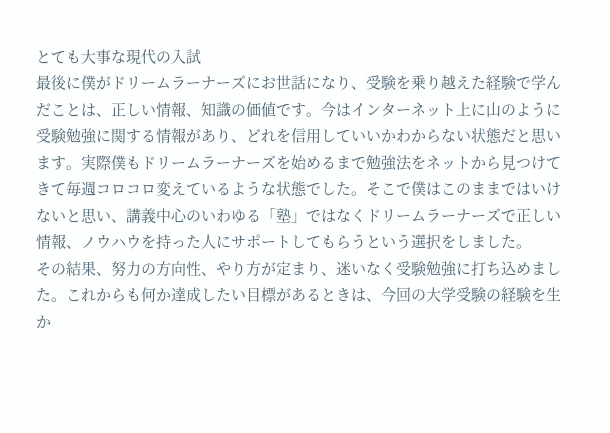とても大事な現代の入試
最後に僕がドリームラーナーズにお世話になり、受験を乗り越えた経験で学んだことは、正しい情報、知識の価値です。今はインターネット上に山のように受験勉強に関する情報があり、どれを信用していいかわからない状態だと思います。実際僕もドリームラーナーズを始めるまで勉強法をネットから見つけてきて毎週コロコロ変えているような状態でした。そこで僕はこのままではいけないと思い、講義中心のいわゆる「塾」ではなくドリームラーナーズで正しい情報、ノウハウを持った人にサポートしてもらうという選択をしました。
その結果、努力の方向性、やり方が定まり、迷いなく受験勉強に打ち込めました。これからも何か達成したい目標があるときは、今回の大学受験の経験を生か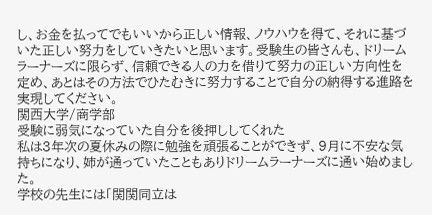し、お金を払ってでもいいから正しい情報、ノウハウを得て、それに基づいた正しい努力をしていきたいと思います。受験生の皆さんも、ドリームラーナーズに限らず、信頼できる人の力を借りて努力の正しい方向性を定め、あとはその方法でひたむきに努力することで自分の納得する進路を実現してください。
関西大学/商学部
受験に弱気になっていた自分を後押ししてくれた
私は3年次の夏休みの際に勉強を頑張ることができず、9月に不安な気持ちになり、姉が通っていたこともありドリームラーナーズに通い始めました。
学校の先生には「関関同立は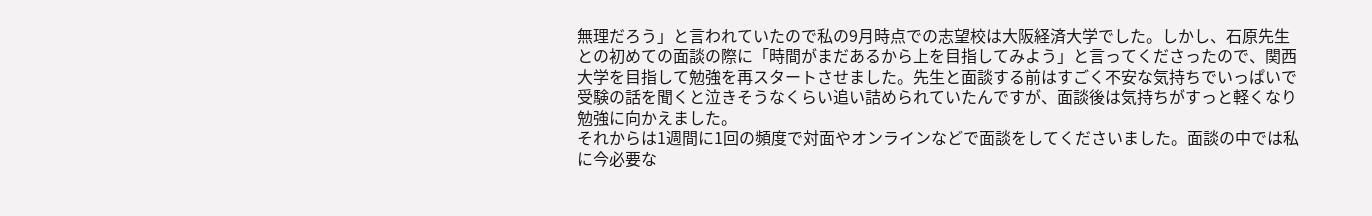無理だろう」と言われていたので私の9月時点での志望校は大阪経済大学でした。しかし、石原先生との初めての面談の際に「時間がまだあるから上を目指してみよう」と言ってくださったので、関西大学を目指して勉強を再スタートさせました。先生と面談する前はすごく不安な気持ちでいっぱいで受験の話を聞くと泣きそうなくらい追い詰められていたんですが、面談後は気持ちがすっと軽くなり勉強に向かえました。
それからは1週間に1回の頻度で対面やオンラインなどで面談をしてくださいました。面談の中では私に今必要な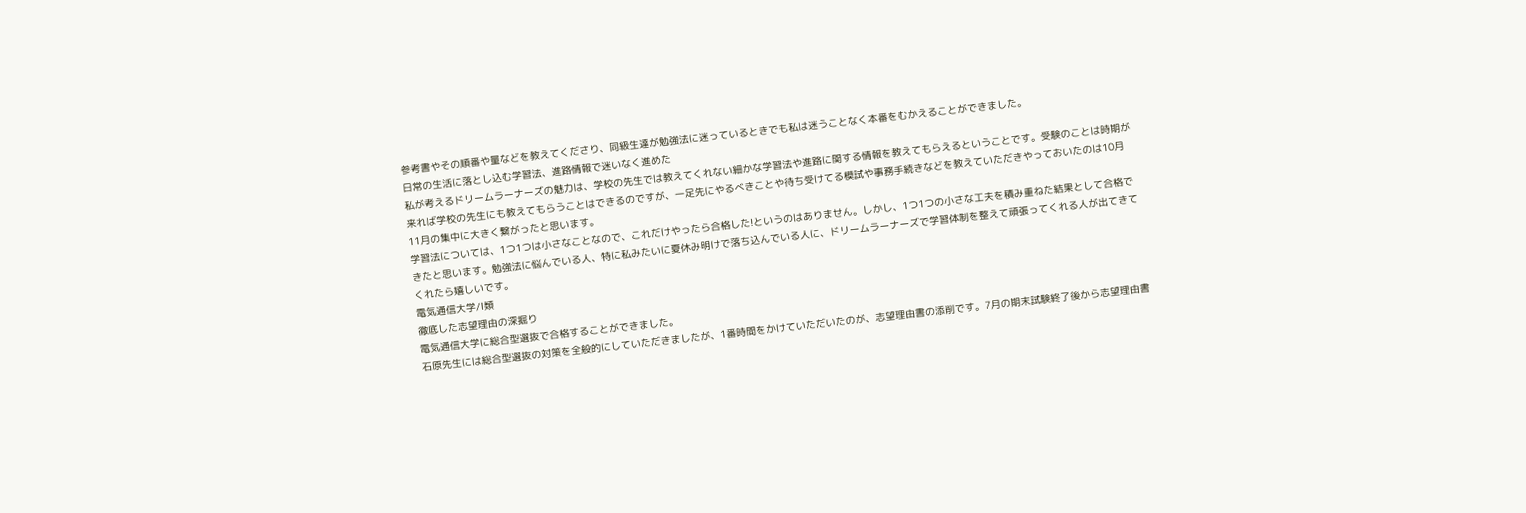参考書やその順番や量などを教えてくださり、同級生達が勉強法に迷っているときでも私は迷うことなく本番をむかえることができました。
日常の生活に落とし込む学習法、進路情報で迷いなく進めた
私が考えるドリームラーナーズの魅力は、学校の先生では教えてくれない細かな学習法や進路に関する情報を教えてもらえるということです。受験のことは時期が来れば学校の先生にも教えてもらうことはできるのですが、一足先にやるべきことや待ち受けてる模試や事務手続きなどを教えていただきやっておいたのは10月11月の集中に大きく繋がったと思います。
学習法については、1つ1つは小さなことなので、これだけやったら合格した!というのはありません。しかし、1つ1つの小さな工夫を積み重ねた結果として合格できたと思います。勉強法に悩んでいる人、特に私みたいに夏休み明けで落ち込んでいる人に、ドリームラーナーズで学習体制を整えて頑張ってくれる人が出てきてくれたら嬉しいです。
電気通信大学/Ⅰ類
徹底した志望理由の深掘り
電気通信大学に総合型選抜で合格することができました。
石原先生には総合型選抜の対策を全般的にしていただきましたが、1番時間をかけていただいたのが、志望理由書の添削です。7月の期末試験終了後から志望理由書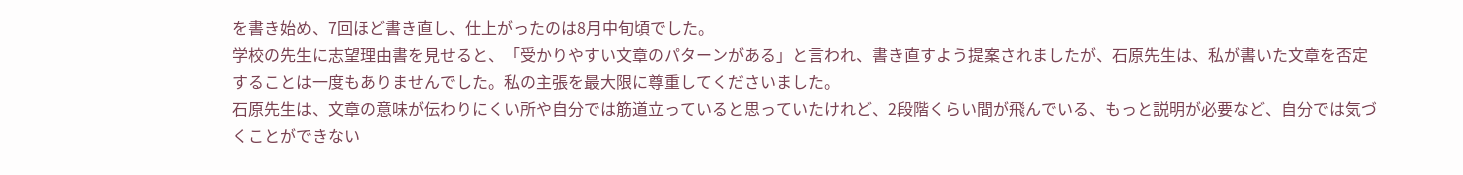を書き始め、7回ほど書き直し、仕上がったのは8月中旬頃でした。
学校の先生に志望理由書を見せると、「受かりやすい文章のパターンがある」と言われ、書き直すよう提案されましたが、石原先生は、私が書いた文章を否定することは一度もありませんでした。私の主張を最大限に尊重してくださいました。
石原先生は、文章の意味が伝わりにくい所や自分では筋道立っていると思っていたけれど、2段階くらい間が飛んでいる、もっと説明が必要など、自分では気づくことができない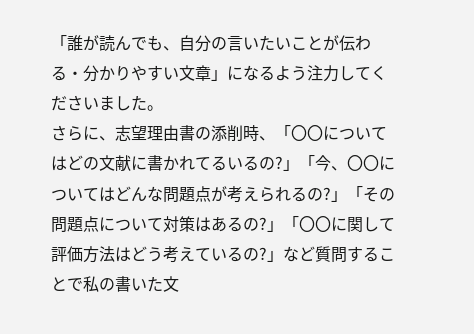「誰が読んでも、自分の言いたいことが伝わる・分かりやすい文章」になるよう注力してくださいました。
さらに、志望理由書の添削時、「〇〇についてはどの文献に書かれてるいるの?」「今、〇〇についてはどんな問題点が考えられるの?」「その問題点について対策はあるの?」「〇〇に関して評価方法はどう考えているの?」など質問することで私の書いた文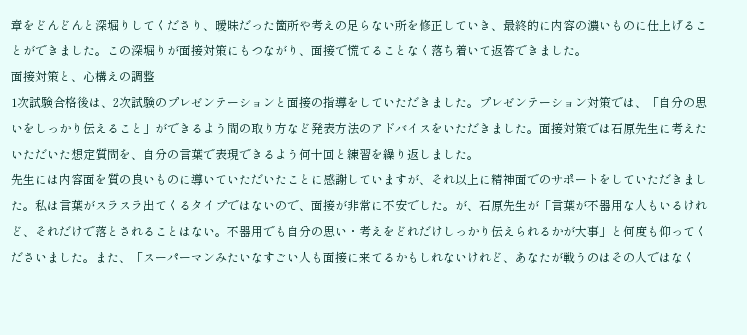章をどんどんと深堀りしてくださり、曖昧だった箇所や考えの足らない所を修正していき、最終的に内容の濃いものに仕上げることができました。この深堀りが面接対策にもつながり、面接で慌てることなく落ち着いて返答できました。
面接対策と、心構えの調整
1次試験合格後は、2次試験のプレゼンテーションと面接の指導をしていただきました。プレゼンテーション対策では、「自分の思いをしっかり伝えること」ができるよう間の取り方など発表方法のアドバイスをいただきました。面接対策では石原先生に考えたいただいた想定質問を、自分の言葉で表現できるよう何十回と練習を繰り返しました。
先生には内容面を質の良いものに導いていただいたことに感謝していますが、それ以上に精神面でのサポートをしていただきました。私は言葉がスラスラ出てくるタイプではないので、面接が非常に不安でした。が、石原先生が「言葉が不器用な人もいるけれど、それだけで落とされることはない。不器用でも自分の思い・考えをどれだけしっかり伝えられるかが大事」と何度も仰ってくださいました。また、「スーパーマンみたいなすごい人も面接に来てるかもしれないけれど、あなたが戦うのはその人ではなく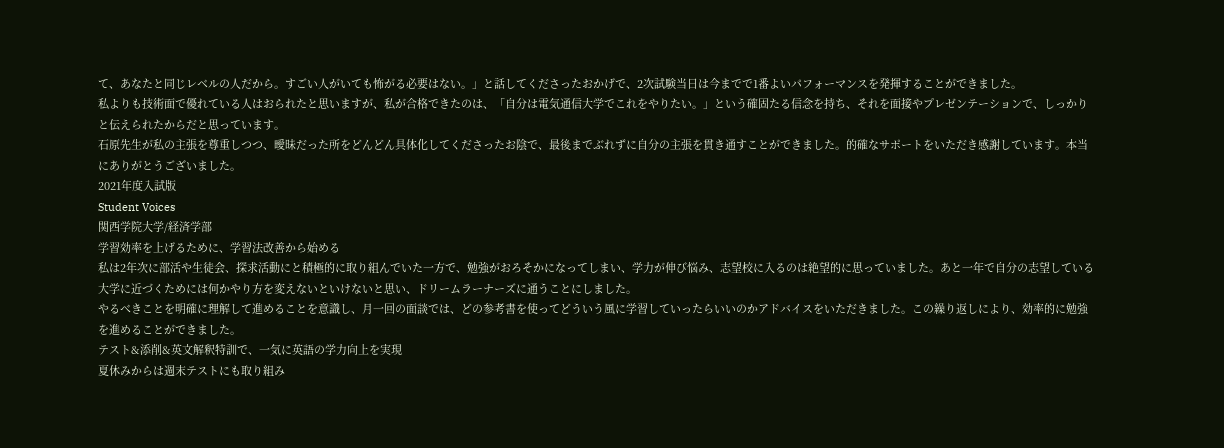て、あなたと同じレベルの人だから。すごい人がいても怖がる必要はない。」と話してくださったおかげで、2次試験当日は今までで1番よいパフォーマンスを発揮することができました。
私よりも技術面で優れている人はおられたと思いますが、私が合格できたのは、「自分は電気通信大学でこれをやりたい。」という確固たる信念を持ち、それを面接やプレゼンテーションで、しっかりと伝えられたからだと思っています。
石原先生が私の主張を尊重しつつ、曖昧だった所をどんどん具体化してくださったお陰で、最後までぶれずに自分の主張を貫き通すことができました。的確なサポートをいただき感謝しています。本当にありがとうございました。
2021年度入試版
Student Voices
関西学院大学/経済学部
学習効率を上げるために、学習法改善から始める
私は2年次に部活や生徒会、探求活動にと積極的に取り組んでいた一方で、勉強がおろそかになってしまい、学力が伸び悩み、志望校に入るのは絶望的に思っていました。あと一年で自分の志望している大学に近づくためには何かやり方を変えないといけないと思い、ドリームラーナーズに通うことにしました。
やるべきことを明確に理解して進めることを意識し、月一回の面談では、どの参考書を使ってどういう風に学習していったらいいのかアドバイスをいただきました。この繰り返しにより、効率的に勉強を進めることができました。
テスト&添削&英文解釈特訓で、一気に英語の学力向上を実現
夏休みからは週末テストにも取り組み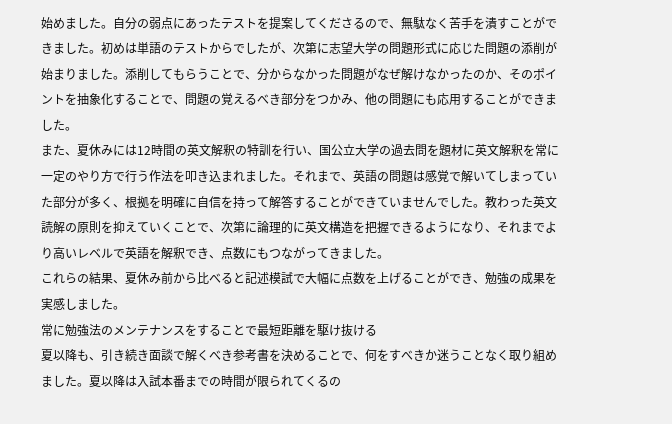始めました。自分の弱点にあったテストを提案してくださるので、無駄なく苦手を潰すことができました。初めは単語のテストからでしたが、次第に志望大学の問題形式に応じた問題の添削が始まりました。添削してもらうことで、分からなかった問題がなぜ解けなかったのか、そのポイントを抽象化することで、問題の覚えるべき部分をつかみ、他の問題にも応用することができました。
また、夏休みには12時間の英文解釈の特訓を行い、国公立大学の過去問を題材に英文解釈を常に一定のやり方で行う作法を叩き込まれました。それまで、英語の問題は感覚で解いてしまっていた部分が多く、根拠を明確に自信を持って解答することができていませんでした。教わった英文読解の原則を抑えていくことで、次第に論理的に英文構造を把握できるようになり、それまでより高いレベルで英語を解釈でき、点数にもつながってきました。
これらの結果、夏休み前から比べると記述模試で大幅に点数を上げることができ、勉強の成果を実感しました。
常に勉強法のメンテナンスをすることで最短距離を駆け抜ける
夏以降も、引き続き面談で解くべき参考書を決めることで、何をすべきか迷うことなく取り組めました。夏以降は入試本番までの時間が限られてくるの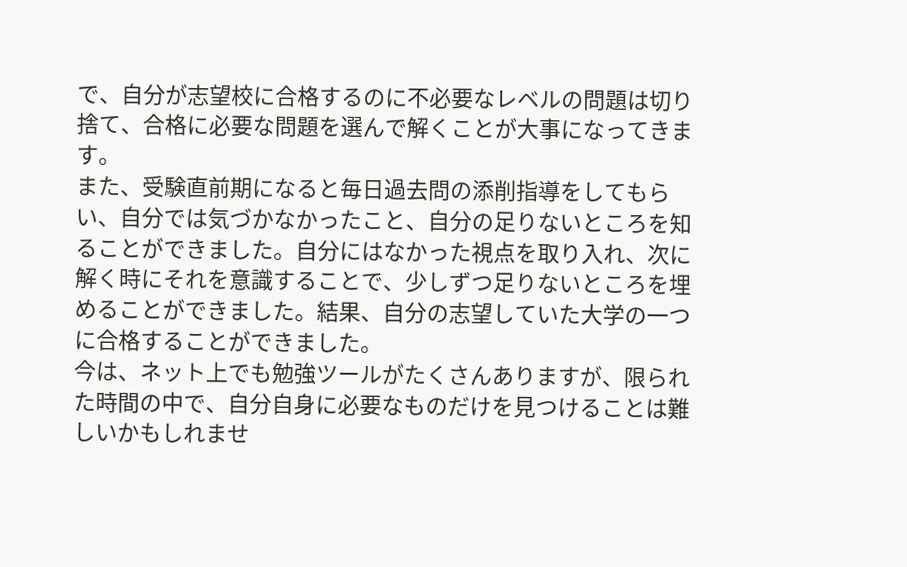で、自分が志望校に合格するのに不必要なレベルの問題は切り捨て、合格に必要な問題を選んで解くことが大事になってきます。
また、受験直前期になると毎日過去問の添削指導をしてもらい、自分では気づかなかったこと、自分の足りないところを知ることができました。自分にはなかった視点を取り入れ、次に解く時にそれを意識することで、少しずつ足りないところを埋めることができました。結果、自分の志望していた大学の一つに合格することができました。
今は、ネット上でも勉強ツールがたくさんありますが、限られた時間の中で、自分自身に必要なものだけを見つけることは難しいかもしれませ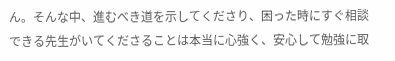ん。そんな中、進むべき道を示してくださり、困った時にすぐ相談できる先生がいてくださることは本当に心強く、安心して勉強に取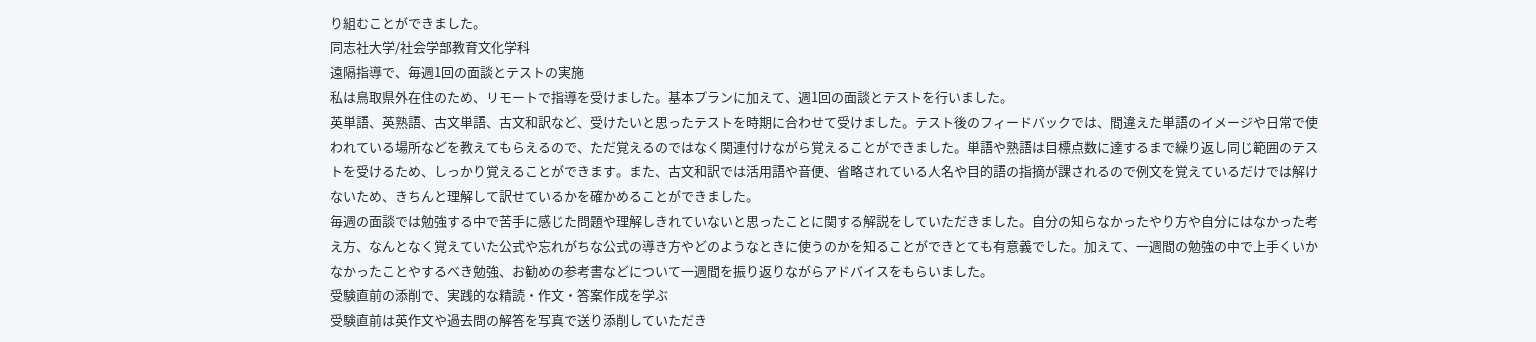り組むことができました。
同志社大学/社会学部教育文化学科
遠隔指導で、毎週1回の面談とテストの実施
私は鳥取県外在住のため、リモートで指導を受けました。基本プランに加えて、週1回の面談とテストを行いました。
英単語、英熟語、古文単語、古文和訳など、受けたいと思ったテストを時期に合わせて受けました。テスト後のフィードバックでは、間違えた単語のイメージや日常で使われている場所などを教えてもらえるので、ただ覚えるのではなく関連付けながら覚えることができました。単語や熟語は目標点数に達するまで繰り返し同じ範囲のテストを受けるため、しっかり覚えることができます。また、古文和訳では活用語や音便、省略されている人名や目的語の指摘が課されるので例文を覚えているだけでは解けないため、きちんと理解して訳せているかを確かめることができました。
毎週の面談では勉強する中で苦手に感じた問題や理解しきれていないと思ったことに関する解説をしていただきました。自分の知らなかったやり方や自分にはなかった考え方、なんとなく覚えていた公式や忘れがちな公式の導き方やどのようなときに使うのかを知ることができとても有意義でした。加えて、一週間の勉強の中で上手くいかなかったことやするべき勉強、お勧めの参考書などについて一週間を振り返りながらアドバイスをもらいました。
受験直前の添削で、実践的な精読・作文・答案作成を学ぶ
受験直前は英作文や過去問の解答を写真で送り添削していただき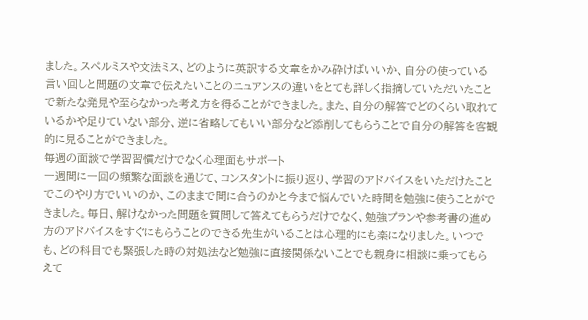ました。スペルミスや文法ミス、どのように英訳する文章をかみ砕けばいいか、自分の使っている言い回しと問題の文章で伝えたいことのニュアンスの違いをとても詳しく指摘していただいたことで新たな発見や至らなかった考え方を得ることができました。また、自分の解答でどのくらい取れているかや足りていない部分、逆に省略してもいい部分など添削してもらうことで自分の解答を客観的に見ることができました。
毎週の面談で学習習慣だけでなく心理面もサポート
一週間に一回の頻繁な面談を通じて、コンスタントに振り返り、学習のアドバイスをいただけたことでこのやり方でいいのか、このままで間に合うのかと今まで悩んでいた時間を勉強に使うことができました。毎日、解けなかった問題を質問して答えてもらうだけでなく、勉強プランや参考書の進め方のアドバイスをすぐにもらうことのできる先生がいることは心理的にも楽になりました。いつでも、どの科目でも緊張した時の対処法など勉強に直接関係ないことでも親身に相談に乗ってもらえて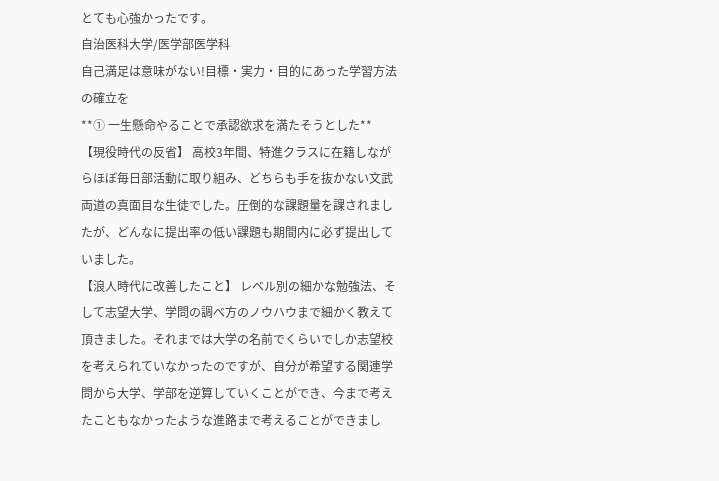とても心強かったです。
自治医科大学/医学部医学科
自己満足は意味がない!目標・実力・目的にあった学習方法の確立を
**① 一生懸命やることで承認欲求を満たそうとした**
【現役時代の反省】 高校3年間、特進クラスに在籍しながらほぼ毎日部活動に取り組み、どちらも手を抜かない文武両道の真面目な生徒でした。圧倒的な課題量を課されましたが、どんなに提出率の低い課題も期間内に必ず提出していました。
【浪人時代に改善したこと】 レベル別の細かな勉強法、そして志望大学、学問の調べ方のノウハウまで細かく教えて頂きました。それまでは大学の名前でくらいでしか志望校を考えられていなかったのですが、自分が希望する関連学問から大学、学部を逆算していくことができ、今まで考えたこともなかったような進路まで考えることができまし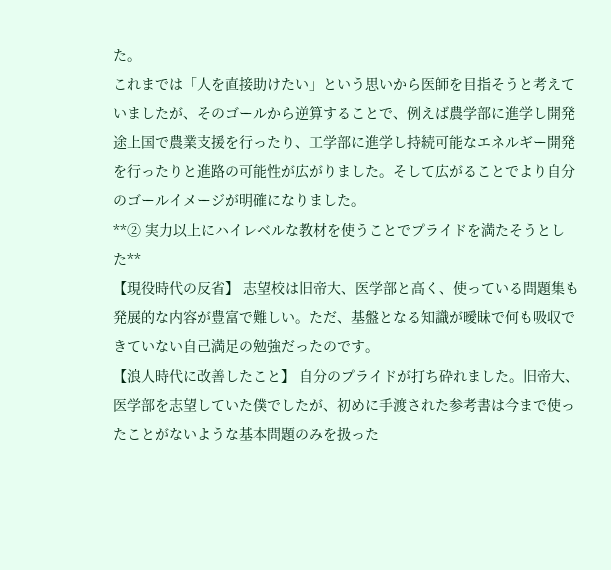た。
これまでは「人を直接助けたい」という思いから医師を目指そうと考えていましたが、そのゴールから逆算することで、例えば農学部に進学し開発途上国で農業支援を行ったり、工学部に進学し持続可能なエネルギー開発を行ったりと進路の可能性が広がりました。そして広がることでより自分のゴールイメージが明確になりました。
**② 実力以上にハイレベルな教材を使うことでプライドを満たそうとした**
【現役時代の反省】 志望校は旧帝大、医学部と高く、使っている問題集も発展的な内容が豊富で難しい。ただ、基盤となる知識が曖昧で何も吸収できていない自己満足の勉強だったのです。
【浪人時代に改善したこと】 自分のプライドが打ち砕れました。旧帝大、医学部を志望していた僕でしたが、初めに手渡された参考書は今まで使ったことがないような基本問題のみを扱った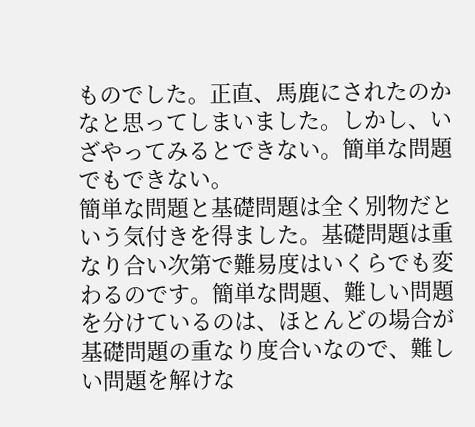ものでした。正直、馬鹿にされたのかなと思ってしまいました。しかし、いざやってみるとできない。簡単な問題でもできない。
簡単な問題と基礎問題は全く別物だという気付きを得ました。基礎問題は重なり合い次第で難易度はいくらでも変わるのです。簡単な問題、難しい問題を分けているのは、ほとんどの場合が基礎問題の重なり度合いなので、難しい問題を解けな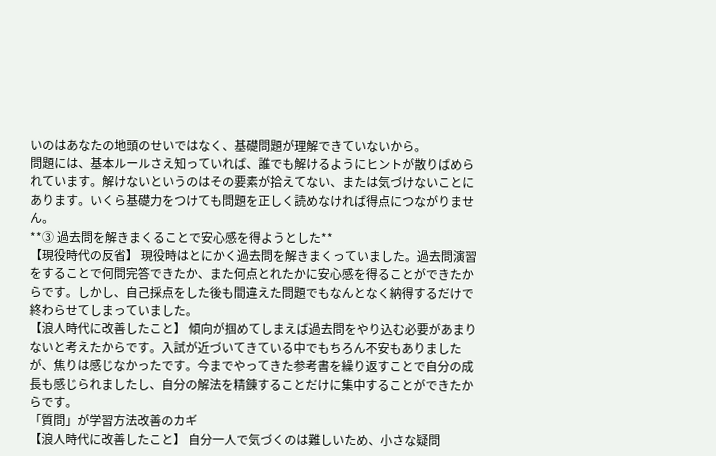いのはあなたの地頭のせいではなく、基礎問題が理解できていないから。
問題には、基本ルールさえ知っていれば、誰でも解けるようにヒントが散りばめられています。解けないというのはその要素が拾えてない、または気づけないことにあります。いくら基礎力をつけても問題を正しく読めなければ得点につながりません。
**③ 過去問を解きまくることで安心感を得ようとした**
【現役時代の反省】 現役時はとにかく過去問を解きまくっていました。過去問演習をすることで何問完答できたか、また何点とれたかに安心感を得ることができたからです。しかし、自己採点をした後も間違えた問題でもなんとなく納得するだけで終わらせてしまっていました。
【浪人時代に改善したこと】 傾向が掴めてしまえば過去問をやり込む必要があまりないと考えたからです。入試が近づいてきている中でもちろん不安もありましたが、焦りは感じなかったです。今までやってきた参考書を繰り返すことで自分の成長も感じられましたし、自分の解法を精錬することだけに集中することができたからです。
「質問」が学習方法改善のカギ
【浪人時代に改善したこと】 自分一人で気づくのは難しいため、小さな疑問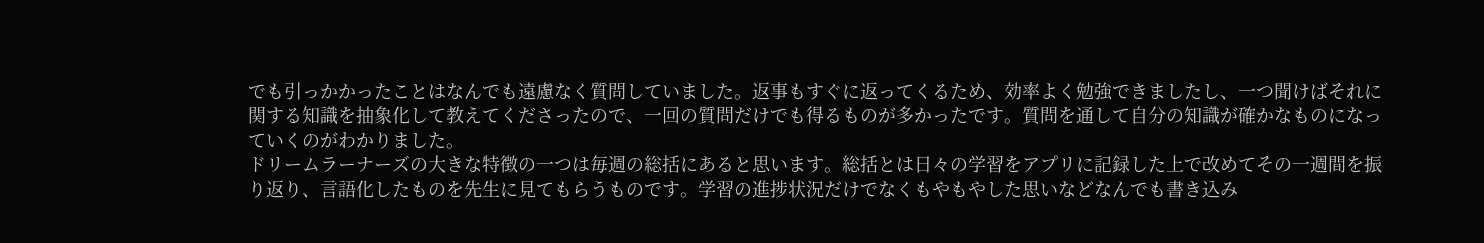でも引っかかったことはなんでも遠慮なく質問していました。返事もすぐに返ってくるため、効率よく勉強できましたし、一つ聞けばそれに関する知識を抽象化して教えてくださったので、一回の質問だけでも得るものが多かったです。質問を通して自分の知識が確かなものになっていくのがわかりました。
ドリームラーナーズの大きな特徴の一つは毎週の総括にあると思います。総括とは日々の学習をアプリに記録した上で改めてその一週間を振り返り、言語化したものを先生に見てもらうものです。学習の進捗状況だけでなくもやもやした思いなどなんでも書き込み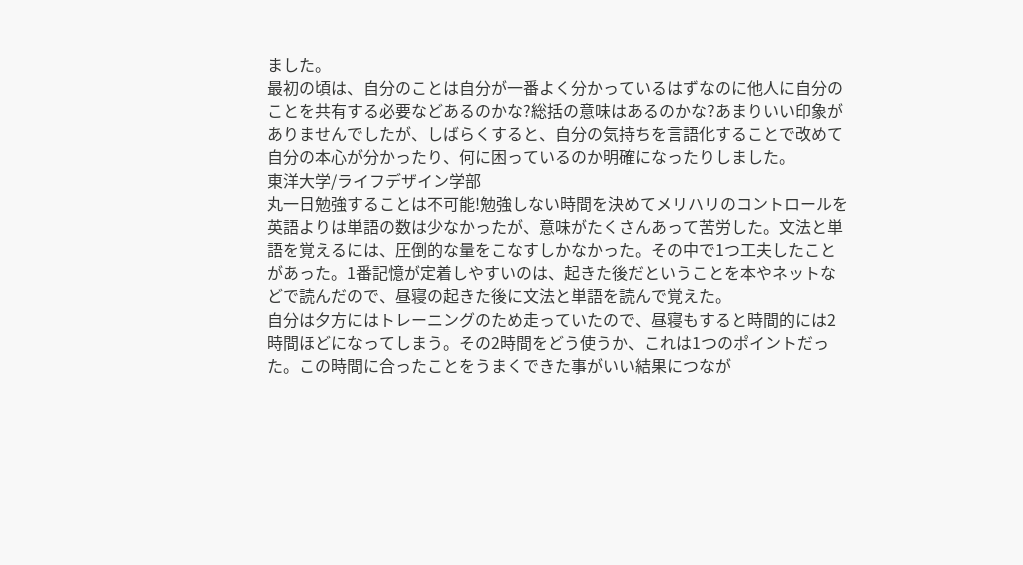ました。
最初の頃は、自分のことは自分が一番よく分かっているはずなのに他人に自分のことを共有する必要などあるのかな?総括の意味はあるのかな?あまりいい印象がありませんでしたが、しばらくすると、自分の気持ちを言語化することで改めて自分の本心が分かったり、何に困っているのか明確になったりしました。
東洋大学/ライフデザイン学部
丸一日勉強することは不可能!勉強しない時間を決めてメリハリのコントロールを
英語よりは単語の数は少なかったが、意味がたくさんあって苦労した。文法と単語を覚えるには、圧倒的な量をこなすしかなかった。その中で1つ工夫したことがあった。1番記憶が定着しやすいのは、起きた後だということを本やネットなどで読んだので、昼寝の起きた後に文法と単語を読んで覚えた。
自分は夕方にはトレーニングのため走っていたので、昼寝もすると時間的には2時間ほどになってしまう。その2時間をどう使うか、これは1つのポイントだった。この時間に合ったことをうまくできた事がいい結果につなが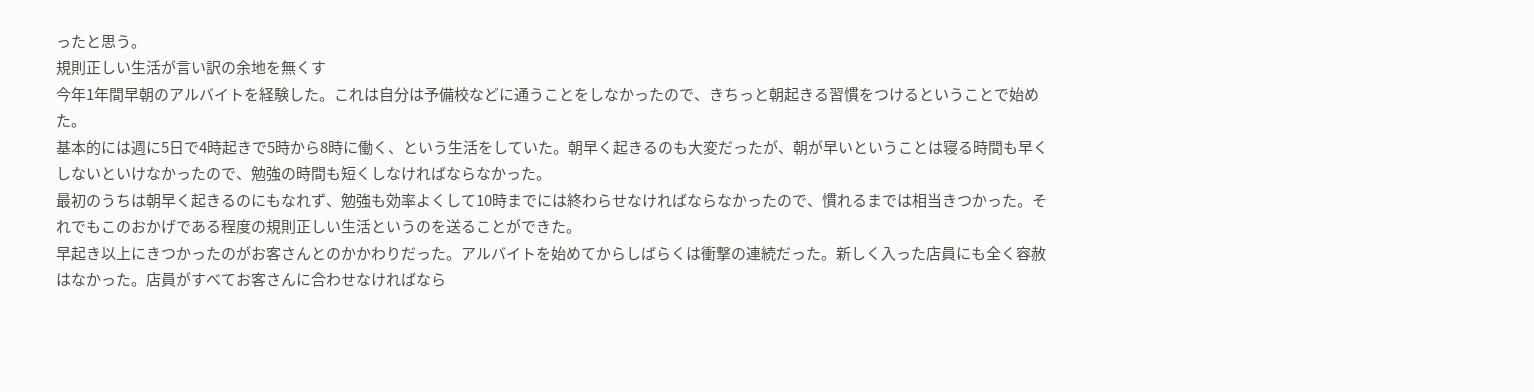ったと思う。
規則正しい生活が言い訳の余地を無くす
今年1年間早朝のアルバイトを経験した。これは自分は予備校などに通うことをしなかったので、きちっと朝起きる習慣をつけるということで始めた。
基本的には週に5日で4時起きで5時から8時に働く、という生活をしていた。朝早く起きるのも大変だったが、朝が早いということは寝る時間も早くしないといけなかったので、勉強の時間も短くしなければならなかった。
最初のうちは朝早く起きるのにもなれず、勉強も効率よくして10時までには終わらせなければならなかったので、慣れるまでは相当きつかった。それでもこのおかげである程度の規則正しい生活というのを送ることができた。
早起き以上にきつかったのがお客さんとのかかわりだった。アルバイトを始めてからしばらくは衝撃の連続だった。新しく入った店員にも全く容赦はなかった。店員がすべてお客さんに合わせなければなら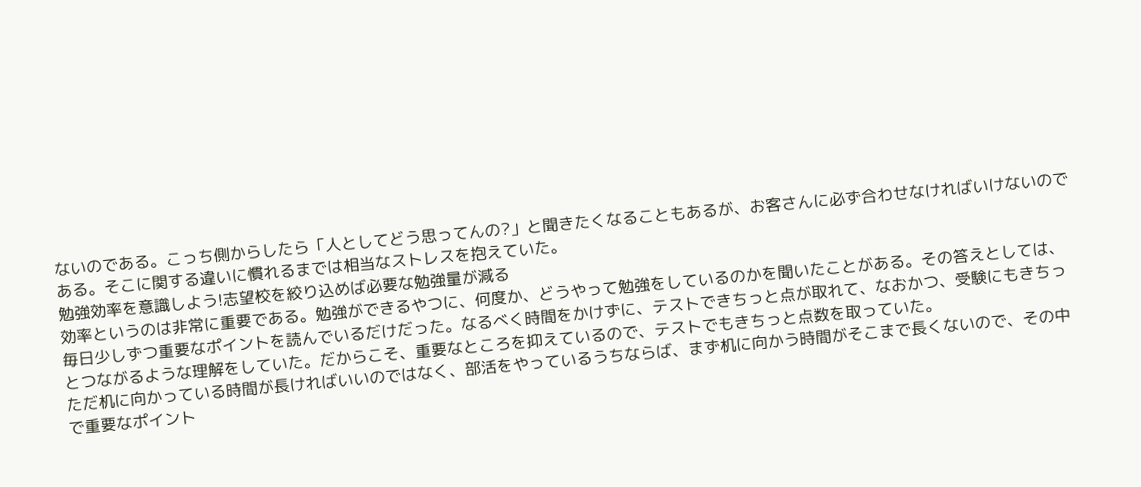ないのである。こっち側からしたら「人としてどう思ってんの?」と聞きたくなることもあるが、お客さんに必ず合わせなければいけないのである。そこに関する違いに慣れるまでは相当なストレスを抱えていた。
勉強効率を意識しよう!志望校を絞り込めば必要な勉強量が減る
効率というのは非常に重要である。勉強ができるやつに、何度か、どうやって勉強をしているのかを聞いたことがある。その答えとしては、毎日少しずつ重要なポイントを読んでいるだけだった。なるべく時間をかけずに、テストできちっと点が取れて、なおかつ、受験にもきちっとつながるような理解をしていた。だからこそ、重要なところを抑えているので、テストでもきちっと点数を取っていた。
ただ机に向かっている時間が長ければいいのではなく、部活をやっているうちならば、まず机に向かう時間がそこまで長くないので、その中で重要なポイント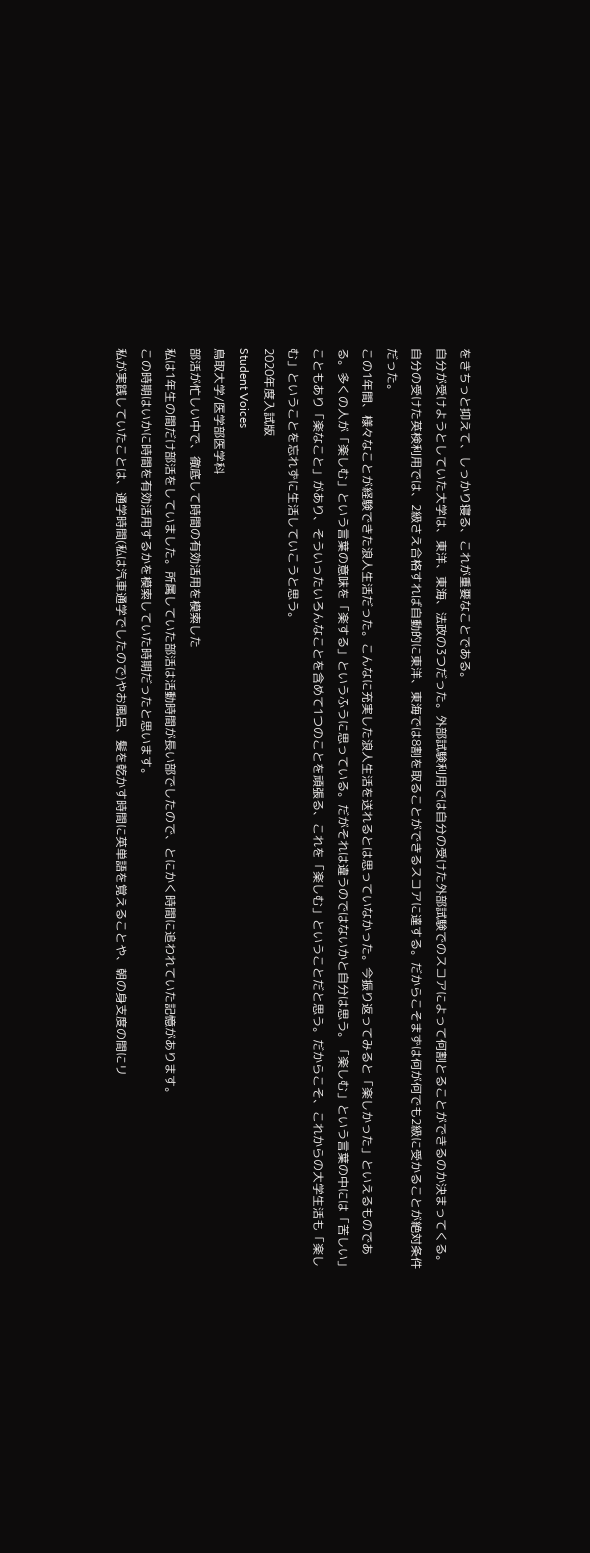をきちっと抑えて、しっかり寝る、これが重要なことである。
自分が受けようとしていた大学は、東洋、東海、法政の3つだった。外部試験利用では自分の受けた外部試験でのスコアによって何割とることができるのか決まってくる。自分の受けた英検利用では、2級さえ合格すれば自動的に東洋、東海では8割を取ることができるスコアに達する。だからこそまずは何が何でも2級に受かることが絶対条件だった。
この1年間、様々なことが経験できた浪人生活だった。こんなに充実した浪人生活を送れるとは思っていなかった。今振り返ってみると「楽しかった」といえるものである。多くの人が「楽しむ」という言葉の意味を「楽する」というふうに思っている。だがそれは違うのではないかと自分は思う。「楽しむ」という言葉の中には「苦しい」こともあり「楽なこと」があり、そういったいろんなことを含めて1つのことを頑張る、これを「楽しむ」ということだと思う。だからこそ、これからの大学生活も「楽しむ」ということを忘れずに生活していこうと思う。
2020年度入試版
Student Voices
鳥取大学/医学部医学科
部活が忙しい中で、徹底して時間の有効活用を模索した
私は1年生の間だけ部活をしていました。所属していた部活は活動時間が長い部でしたので、とにかく時間に追われていた記憶があります。
この時期はいかに時間を有効活用するかを模索していた時期だったと思います。
私が実践していたことは、通学時間(私は汽車通学でしたので)やお風呂、髪を乾かす時間に英単語を覚えることや、朝の身支度の間にリ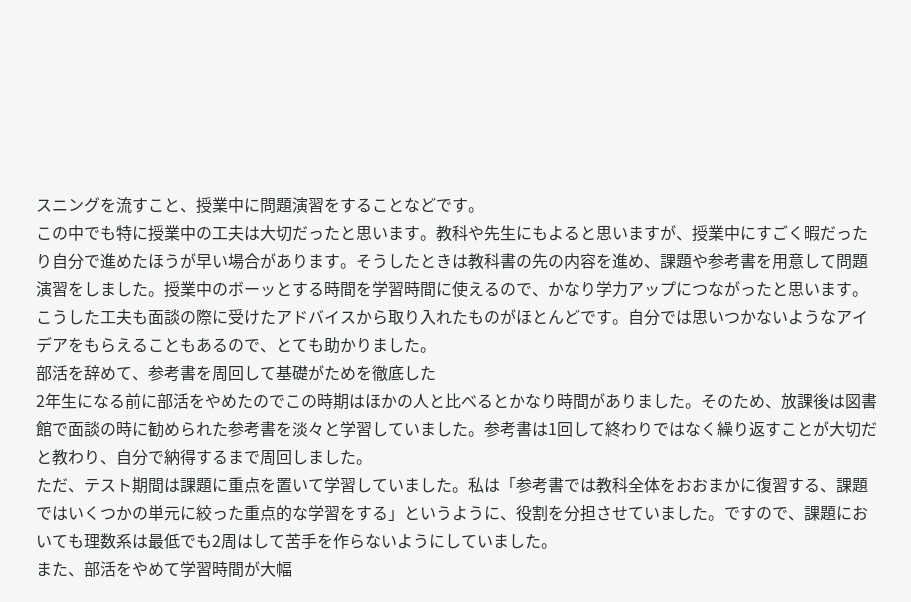スニングを流すこと、授業中に問題演習をすることなどです。
この中でも特に授業中の工夫は大切だったと思います。教科や先生にもよると思いますが、授業中にすごく暇だったり自分で進めたほうが早い場合があります。そうしたときは教科書の先の内容を進め、課題や参考書を用意して問題演習をしました。授業中のボーッとする時間を学習時間に使えるので、かなり学力アップにつながったと思います。
こうした工夫も面談の際に受けたアドバイスから取り入れたものがほとんどです。自分では思いつかないようなアイデアをもらえることもあるので、とても助かりました。
部活を辞めて、参考書を周回して基礎がためを徹底した
2年生になる前に部活をやめたのでこの時期はほかの人と比べるとかなり時間がありました。そのため、放課後は図書館で面談の時に勧められた参考書を淡々と学習していました。参考書は1回して終わりではなく繰り返すことが大切だと教わり、自分で納得するまで周回しました。
ただ、テスト期間は課題に重点を置いて学習していました。私は「参考書では教科全体をおおまかに復習する、課題ではいくつかの単元に絞った重点的な学習をする」というように、役割を分担させていました。ですので、課題においても理数系は最低でも2周はして苦手を作らないようにしていました。
また、部活をやめて学習時間が大幅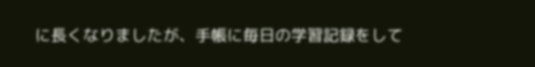に長くなりましたが、手帳に毎日の学習記録をして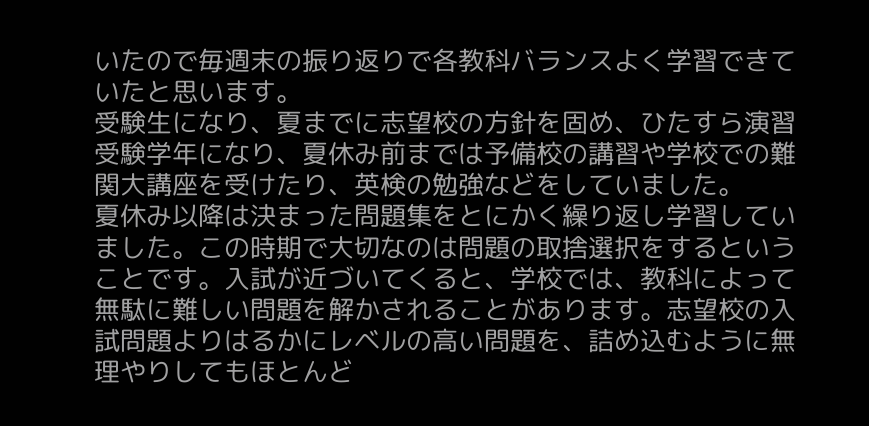いたので毎週末の振り返りで各教科バランスよく学習できていたと思います。
受験生になり、夏までに志望校の方針を固め、ひたすら演習
受験学年になり、夏休み前までは予備校の講習や学校での難関大講座を受けたり、英検の勉強などをしていました。
夏休み以降は決まった問題集をとにかく繰り返し学習していました。この時期で大切なのは問題の取捨選択をするということです。入試が近づいてくると、学校では、教科によって無駄に難しい問題を解かされることがあります。志望校の入試問題よりはるかにレベルの高い問題を、詰め込むように無理やりしてもほとんど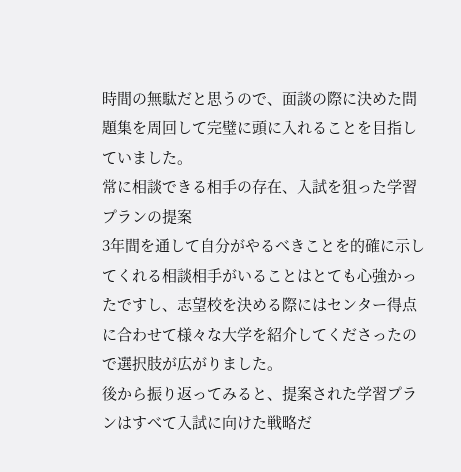時間の無駄だと思うので、面談の際に決めた問題集を周回して完璧に頭に入れることを目指していました。
常に相談できる相手の存在、入試を狙った学習プランの提案
3年間を通して自分がやるべきことを的確に示してくれる相談相手がいることはとても心強かったですし、志望校を決める際にはセンター得点に合わせて様々な大学を紹介してくださったので選択肢が広がりました。
後から振り返ってみると、提案された学習プランはすべて入試に向けた戦略だ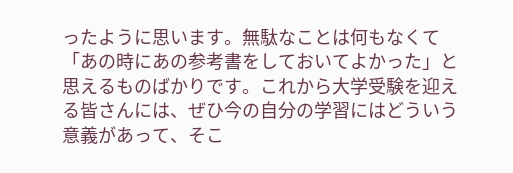ったように思います。無駄なことは何もなくて「あの時にあの参考書をしておいてよかった」と思えるものばかりです。これから大学受験を迎える皆さんには、ぜひ今の自分の学習にはどういう意義があって、そこ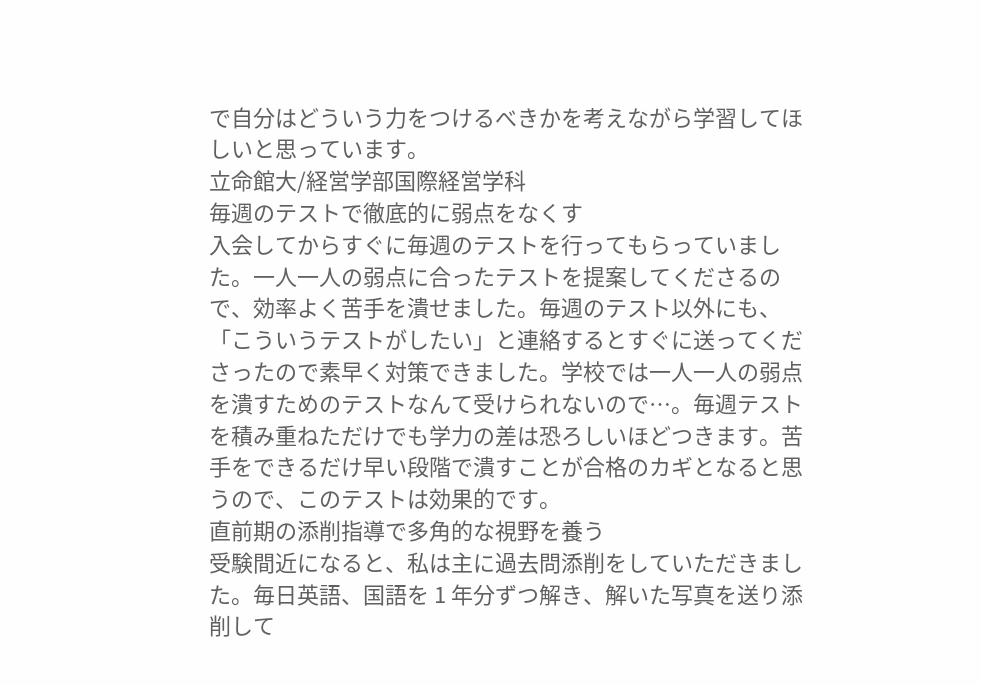で自分はどういう力をつけるべきかを考えながら学習してほしいと思っています。
立命館大/経営学部国際経営学科
毎週のテストで徹底的に弱点をなくす
入会してからすぐに毎週のテストを行ってもらっていました。一人一人の弱点に合ったテストを提案してくださるので、効率よく苦手を潰せました。毎週のテスト以外にも、「こういうテストがしたい」と連絡するとすぐに送ってくださったので素早く対策できました。学校では一人一人の弱点を潰すためのテストなんて受けられないので…。毎週テストを積み重ねただけでも学力の差は恐ろしいほどつきます。苦手をできるだけ早い段階で潰すことが合格のカギとなると思うので、このテストは効果的です。
直前期の添削指導で多角的な視野を養う
受験間近になると、私は主に過去問添削をしていただきました。毎日英語、国語を 1 年分ずつ解き、解いた写真を送り添削して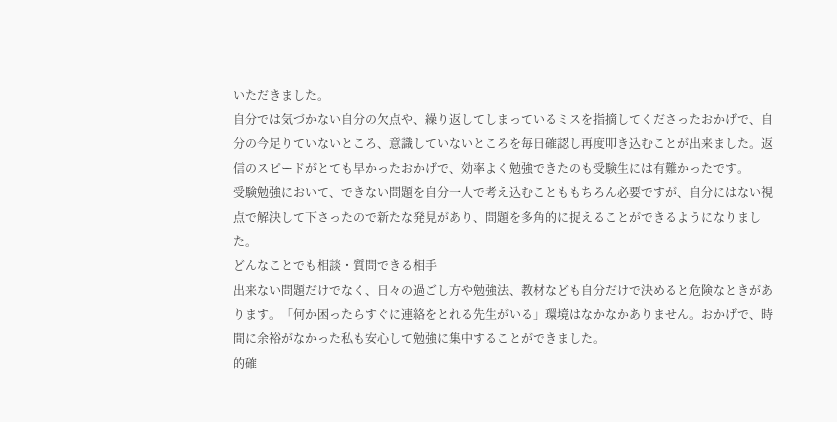いただきました。
自分では気づかない自分の欠点や、繰り返してしまっているミスを指摘してくださったおかげで、自分の今足りていないところ、意識していないところを毎日確認し再度叩き込むことが出来ました。返信のスピードがとても早かったおかげで、効率よく勉強できたのも受験生には有難かったです。
受験勉強において、できない問題を自分一人で考え込むことももちろん必要ですが、自分にはない視点で解決して下さったので新たな発見があり、問題を多角的に捉えることができるようになりました。
どんなことでも相談・質問できる相手
出来ない問題だけでなく、日々の過ごし方や勉強法、教材なども自分だけで決めると危険なときがあります。「何か困ったらすぐに連絡をとれる先生がいる」環境はなかなかありません。おかげで、時間に余裕がなかった私も安心して勉強に集中することができました。
的確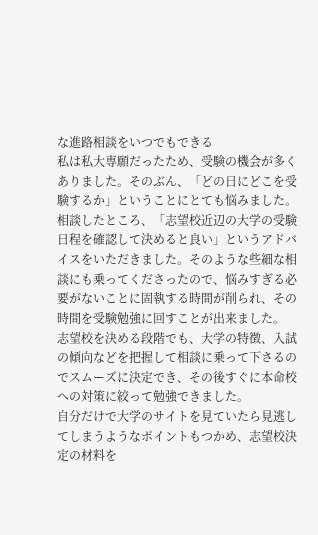な進路相談をいつでもできる
私は私大専願だったため、受験の機会が多くありました。そのぶん、「どの日にどこを受験するか」ということにとても悩みました。相談したところ、「志望校近辺の大学の受験日程を確認して決めると良い」というアドバイスをいただきました。そのような些細な相談にも乗ってくださったので、悩みすぎる必要がないことに固執する時間が削られ、その時間を受験勉強に回すことが出来ました。
志望校を決める段階でも、大学の特徴、入試の傾向などを把握して相談に乗って下さるのでスムーズに決定でき、その後すぐに本命校への対策に絞って勉強できました。
自分だけで大学のサイトを見ていたら見逃してしまうようなポイントもつかめ、志望校決定の材料を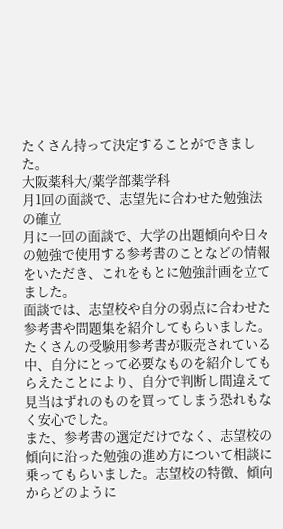たくさん持って決定することができました。
大阪薬科大/薬学部薬学科
月1回の面談で、志望先に合わせた勉強法の確立
月に一回の面談で、大学の出題傾向や日々の勉強で使用する参考書のことなどの情報をいただき、これをもとに勉強計画を立てました。
面談では、志望校や自分の弱点に合わせた参考書や問題集を紹介してもらいました。たくさんの受験用参考書が販売されている中、自分にとって必要なものを紹介してもらえたことにより、自分で判断し間違えて見当はずれのものを買ってしまう恐れもなく安心でした。
また、参考書の選定だけでなく、志望校の傾向に沿った勉強の進め方について相談に乗ってもらいました。志望校の特徴、傾向からどのように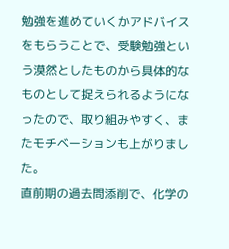勉強を進めていくかアドバイスをもらうことで、受験勉強という漠然としたものから具体的なものとして捉えられるようになったので、取り組みやすく、またモチベーションも上がりました。
直前期の過去問添削で、化学の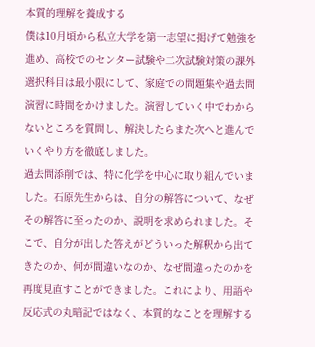本質的理解を養成する
僕は10月頃から私立大学を第一志望に掲げて勉強を進め、高校でのセンター試験や二次試験対策の課外選択科目は最小限にして、家庭での問題集や過去問演習に時間をかけました。演習していく中でわからないところを質問し、解決したらまた次へと進んでいくやり方を徹底しました。
過去問添削では、特に化学を中心に取り組んでいました。石原先生からは、自分の解答について、なぜその解答に至ったのか、説明を求められました。そこで、自分が出した答えがどういった解釈から出てきたのか、何が間違いなのか、なぜ間違ったのかを再度見直すことができました。これにより、用語や反応式の丸暗記ではなく、本質的なことを理解する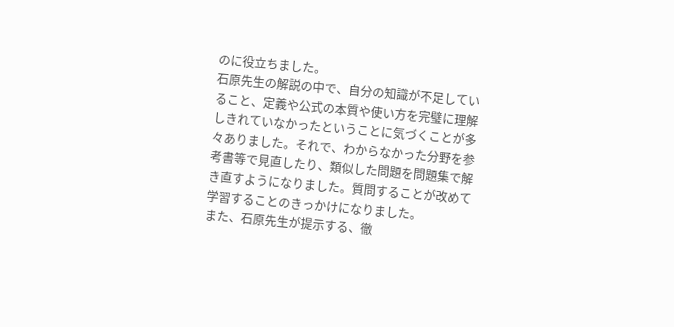のに役立ちました。
石原先生の解説の中で、自分の知識が不足していること、定義や公式の本質や使い方を完璧に理解しきれていなかったということに気づくことが多々ありました。それで、わからなかった分野を参考書等で見直したり、類似した問題を問題集で解き直すようになりました。質問することが改めて学習することのきっかけになりました。
また、石原先生が提示する、徹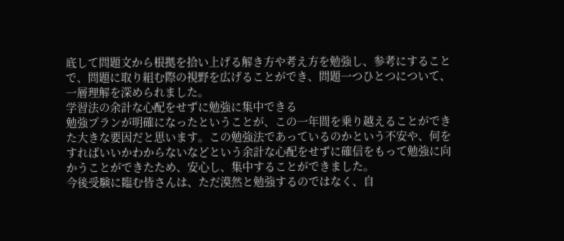底して問題文から根拠を拾い上げる解き方や考え方を勉強し、参考にすることで、問題に取り組む際の視野を広げることができ、問題一つひとつについて、一層理解を深められました。
学習法の余計な心配をせずに勉強に集中できる
勉強プランが明確になったということが、この一年間を乗り越えることができた大きな要因だと思います。この勉強法であっているのかという不安や、何をすればいいかわからないなどという余計な心配をせずに確信をもって勉強に向かうことができたため、安心し、集中することができました。
今後受験に臨む皆さんは、ただ漠然と勉強するのではなく、自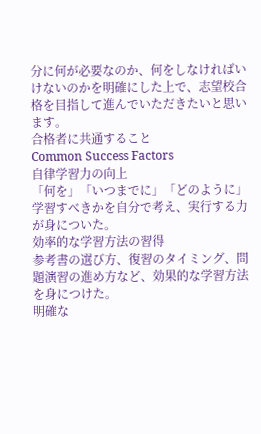分に何が必要なのか、何をしなければいけないのかを明確にした上で、志望校合格を目指して進んでいただきたいと思います。
合格者に共通すること
Common Success Factors
自律学習力の向上
「何を」「いつまでに」「どのように」学習すべきかを自分で考え、実行する力が身についた。
効率的な学習方法の習得
参考書の選び方、復習のタイミング、問題演習の進め方など、効果的な学習方法を身につけた。
明確な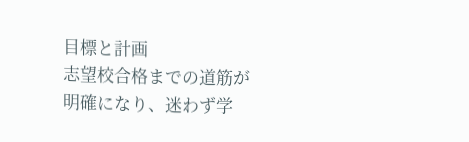目標と計画
志望校合格までの道筋が明確になり、迷わず学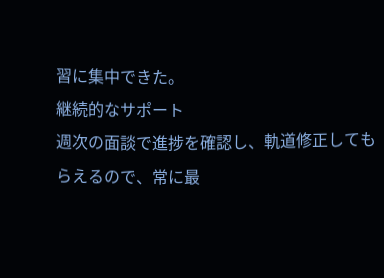習に集中できた。
継続的なサポート
週次の面談で進捗を確認し、軌道修正してもらえるので、常に最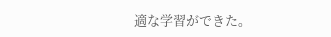適な学習ができた。